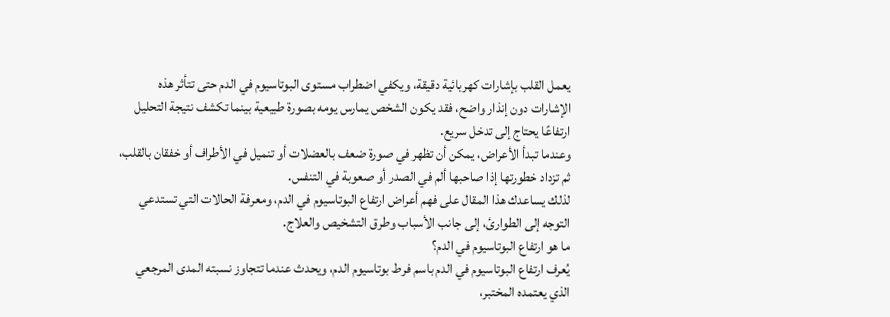يعمل القلب بإشارات كهربائية دقيقة، ويكفي اضطراب مستوى البوتاسيوم في الدم حتى تتأثر هذه الإشارات دون إنذار واضح، فقد يكون الشخص يمارس يومه بصورة طبيعية بينما تكشف نتيجة التحليل ارتفاعًا يحتاج إلى تدخل سريع.
وعندما تبدأ الأعراض، يمكن أن تظهر في صورة ضعف بالعضلات أو تنميل في الأطراف أو خفقان بالقلب، ثم تزداد خطورتها إذا صاحبها ألم في الصدر أو صعوبة في التنفس.
لذلك يساعدك هذا المقال على فهم أعراض ارتفاع البوتاسيوم في الدم، ومعرفة الحالات التي تستدعي التوجه إلى الطوارئ، إلى جانب الأسباب وطرق التشخيص والعلاج.
ما هو ارتفاع البوتاسيوم في الدم؟
يُعرف ارتفاع البوتاسيوم في الدم باسم فرط بوتاسيوم الدم، ويحدث عندما تتجاوز نسبته المدى المرجعي الذي يعتمده المختبر،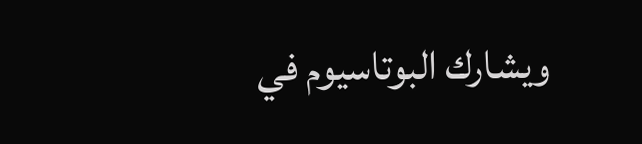ويشارك البوتاسيوم في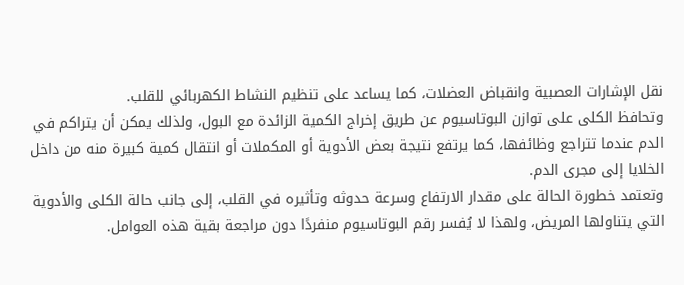نقل الإشارات العصبية وانقباض العضلات، كما يساعد على تنظيم النشاط الكهربائي للقلب.
وتحافظ الكلى على توازن البوتاسيوم عن طريق إخراج الكمية الزائدة مع البول، ولذلك يمكن أن يتراكم في الدم عندما تتراجع وظائفها، كما يرتفع نتيجة بعض الأدوية أو المكملات أو انتقال كمية كبيرة منه من داخل الخلايا إلى مجرى الدم.
وتعتمد خطورة الحالة على مقدار الارتفاع وسرعة حدوثه وتأثيره في القلب، إلى جانب حالة الكلى والأدوية التي يتناولها المريض، ولهذا لا يُفسر رقم البوتاسيوم منفردًا دون مراجعة بقية هذه العوامل.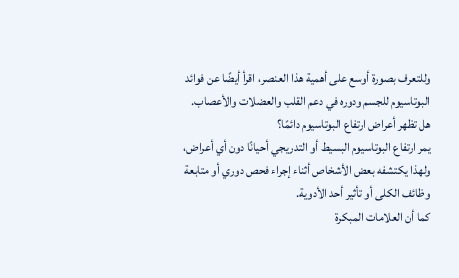وللتعرف بصورة أوسع على أهمية هذا العنصر، اقرأ أيضًا عن فوائد البوتاسيوم للجسم ودوره في دعم القلب والعضلات والأعصاب.
هل تظهر أعراض ارتفاع البوتاسيوم دائمًا؟
يمر ارتفاع البوتاسيوم البسيط أو التدريجي أحيانًا دون أي أعراض، ولهذا يكتشفه بعض الأشخاص أثناء إجراء فحص دوري أو متابعة وظائف الكلى أو تأثير أحد الأدوية.
كما أن العلامات المبكرة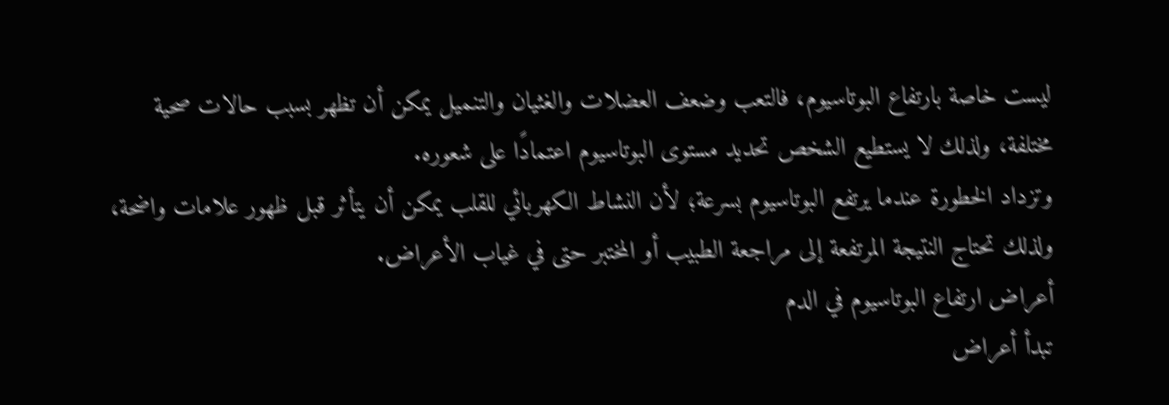ليست خاصة بارتفاع البوتاسيوم، فالتعب وضعف العضلات والغثيان والتنميل يمكن أن تظهر بسبب حالات صحية مختلفة، ولذلك لا يستطيع الشخص تحديد مستوى البوتاسيوم اعتمادًا على شعوره.
وتزداد الخطورة عندما يرتفع البوتاسيوم بسرعة؛ لأن النشاط الكهربائي للقلب يمكن أن يتأثر قبل ظهور علامات واضحة، ولذلك تحتاج النتيجة المرتفعة إلى مراجعة الطبيب أو المختبر حتى في غياب الأعراض.
أعراض ارتفاع البوتاسيوم في الدم
تبدأ أعراض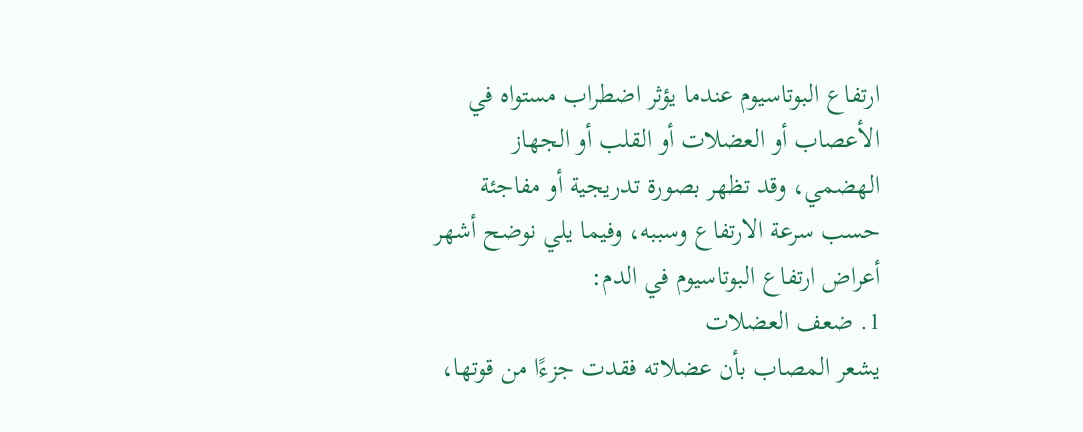ارتفاع البوتاسيوم عندما يؤثر اضطراب مستواه في الأعصاب أو العضلات أو القلب أو الجهاز الهضمي، وقد تظهر بصورة تدريجية أو مفاجئة حسب سرعة الارتفاع وسببه، وفيما يلي نوضح أشهر أعراض ارتفاع البوتاسيوم في الدم:
1. ضعف العضلات
يشعر المصاب بأن عضلاته فقدت جزءًا من قوتها،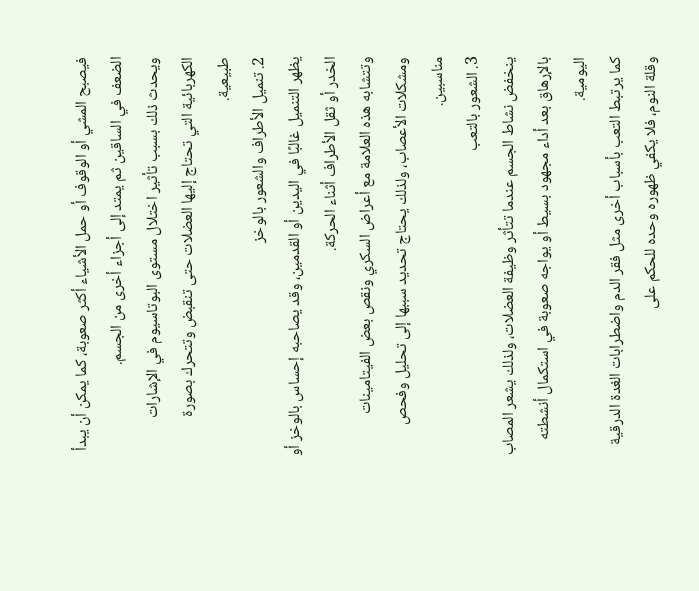فيصبح المشي أو الوقوف أو حمل الأشياء أكثر صعوبة، كما يمكن أن يبدأ الضعف في الساقين ثم يمتد إلى أجزاء أخرى من الجسم.
ويحدث ذلك بسبب تأثير اختلال مستوى البوتاسيوم في الإشارات الكهربائية التي تحتاج إليها العضلات حتى تنقبض وتتحرك بصورة طبيعية.
2. تنميل الأطراف والشعور بالوخز
يظهر التنميل غالبًا في اليدين أو القدمين، وقد يصاحبه إحساس بالوخز أو الخدر أو ثقل الأطراف أثناء الحركة.
وتتشابه هذه العلامة مع أعراض السكري ونقص بعض الفيتامينات ومشكلات الأعصاب، ولذلك يحتاج تحديد سببها إلى تحليل وفحص مناسبين.
3. الشعور بالتعب
ينخفض نشاط الجسم عندما تتأثر وظيفة العضلات، ولذلك يشعر المصاب بالإرهاق بعد أداء مجهود بسيط أو يواجه صعوبة في استكمال أنشطته اليومية.
كما يرتبط التعب بأسباب أخرى مثل فقر الدم واضطرابات الغدة الدرقية وقلة النوم، فلا يكفي ظهوره وحده للحكم على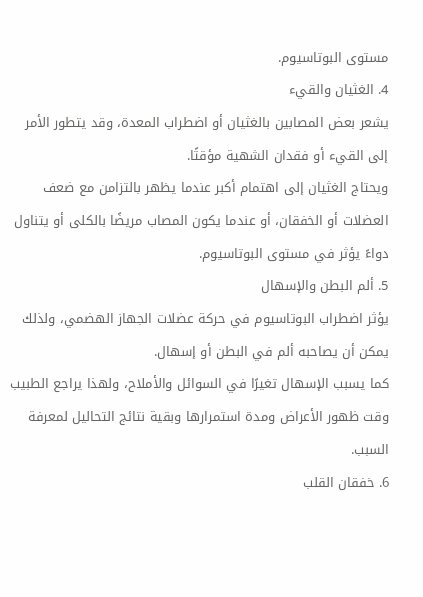مستوى البوتاسيوم.
4. الغثيان والقيء
يشعر بعض المصابين بالغثيان أو اضطراب المعدة، وقد يتطور الأمر إلى القيء أو فقدان الشهية مؤقتًا.
ويحتاج الغثيان إلى اهتمام أكبر عندما يظهر بالتزامن مع ضعف العضلات أو الخفقان، أو عندما يكون المصاب مريضًا بالكلى أو يتناول دواءً يؤثر في مستوى البوتاسيوم.
5. ألم البطن والإسهال
يؤثر اضطراب البوتاسيوم في حركة عضلات الجهاز الهضمي، ولذلك يمكن أن يصاحبه ألم في البطن أو إسهال.
كما يسبب الإسهال تغيرًا في السوائل والأملاح، ولهذا يراجع الطبيب وقت ظهور الأعراض ومدة استمرارها وبقية نتائج التحاليل لمعرفة السبب.
6. خفقان القلب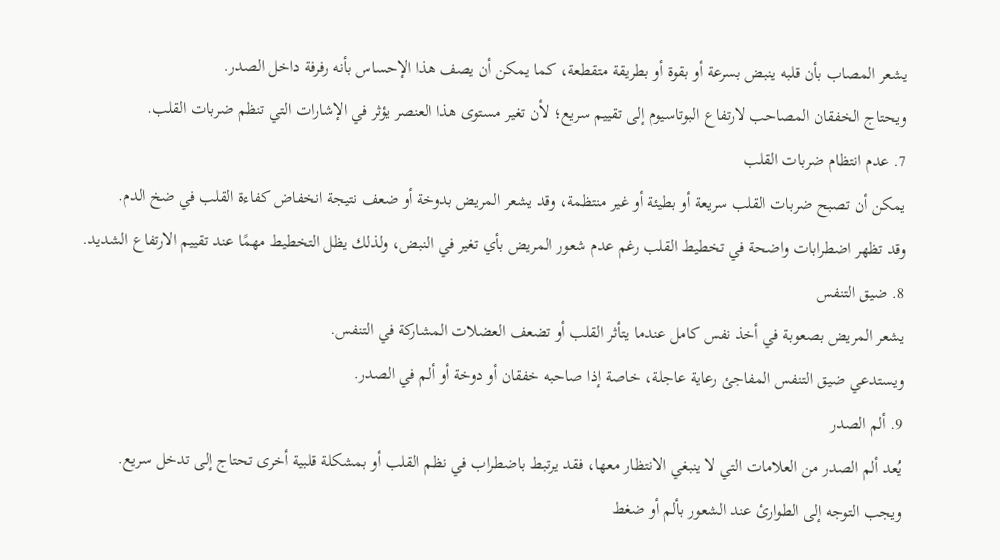يشعر المصاب بأن قلبه ينبض بسرعة أو بقوة أو بطريقة متقطعة، كما يمكن أن يصف هذا الإحساس بأنه رفرفة داخل الصدر.
ويحتاج الخفقان المصاحب لارتفاع البوتاسيوم إلى تقييم سريع؛ لأن تغير مستوى هذا العنصر يؤثر في الإشارات التي تنظم ضربات القلب.
7. عدم انتظام ضربات القلب
يمكن أن تصبح ضربات القلب سريعة أو بطيئة أو غير منتظمة، وقد يشعر المريض بدوخة أو ضعف نتيجة انخفاض كفاءة القلب في ضخ الدم.
وقد تظهر اضطرابات واضحة في تخطيط القلب رغم عدم شعور المريض بأي تغير في النبض، ولذلك يظل التخطيط مهمًا عند تقييم الارتفاع الشديد.
8. ضيق التنفس
يشعر المريض بصعوبة في أخذ نفس كامل عندما يتأثر القلب أو تضعف العضلات المشاركة في التنفس.
ويستدعي ضيق التنفس المفاجئ رعاية عاجلة، خاصة إذا صاحبه خفقان أو دوخة أو ألم في الصدر.
9. ألم الصدر
يُعد ألم الصدر من العلامات التي لا ينبغي الانتظار معها، فقد يرتبط باضطراب في نظم القلب أو بمشكلة قلبية أخرى تحتاج إلى تدخل سريع.
ويجب التوجه إلى الطوارئ عند الشعور بألم أو ضغط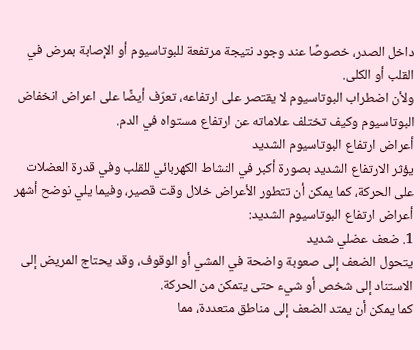داخل الصدر، خصوصًا عند وجود نتيجة مرتفعة للبوتاسيوم أو الإصابة بمرض في القلب أو الكلى.
ولأن اضطراب البوتاسيوم لا يقتصر على ارتفاعه، تعرّف أيضًا على اعراض انخفاض البوتاسيوم وكيف تختلف علاماته عن ارتفاع مستواه في الدم.
أعراض ارتفاع البوتاسيوم الشديد
يؤثر الارتفاع الشديد بصورة أكبر في النشاط الكهربائي للقلب وفي قدرة العضلات على الحركة، كما يمكن أن تتطور الأعراض خلال وقت قصير، وفيما يلي نوضح أشهر أعراض ارتفاع البوتاسيوم الشديد:
1. ضعف عضلي شديد
يتحول الضعف إلى صعوبة واضحة في المشي أو الوقوف، وقد يحتاج المريض إلى الاستناد إلى شخص أو شيء حتى يتمكن من الحركة.
كما يمكن أن يمتد الضعف إلى مناطق متعددة، مما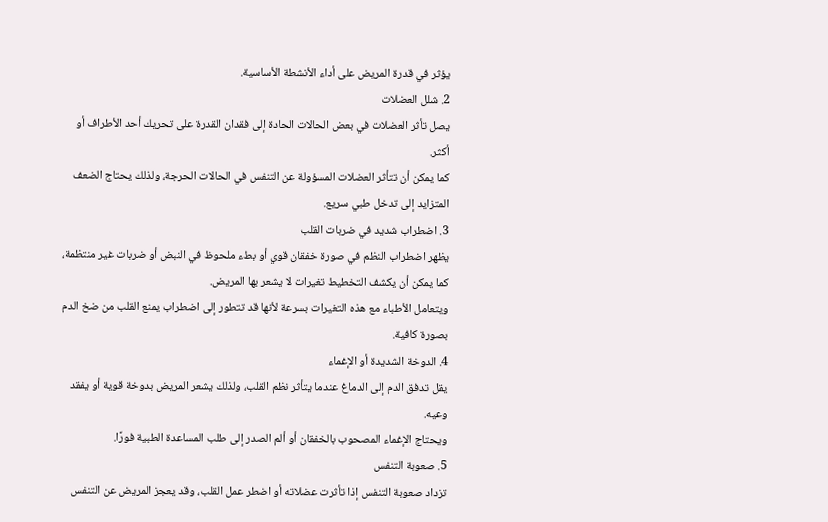يؤثر في قدرة المريض على أداء الأنشطة الأساسية.
2. شلل العضلات
يصل تأثر العضلات في بعض الحالات الحادة إلى فقدان القدرة على تحريك أحد الأطراف أو أكثر.
كما يمكن أن تتأثر العضلات المسؤولة عن التنفس في الحالات الحرجة، ولذلك يحتاج الضعف المتزايد إلى تدخل طبي سريع.
3. اضطراب شديد في ضربات القلب
يظهر اضطراب النظم في صورة خفقان قوي أو بطء ملحوظ في النبض أو ضربات غير منتظمة، كما يمكن أن يكشف التخطيط تغيرات لا يشعر بها المريض.
ويتعامل الأطباء مع هذه التغيرات بسرعة لأنها قد تتطور إلى اضطراب يمنع القلب من ضخ الدم بصورة كافية.
4. الدوخة الشديدة أو الإغماء
يقل تدفق الدم إلى الدماغ عندما يتأثر نظم القلب، ولذلك يشعر المريض بدوخة قوية أو يفقد وعيه.
ويحتاج الإغماء المصحوب بالخفقان أو ألم الصدر إلى طلب المساعدة الطبية فورًا.
5. صعوبة التنفس
تزداد صعوبة التنفس إذا تأثرت عضلاته أو اضطر عمل القلب، وقد يعجز المريض عن التنفس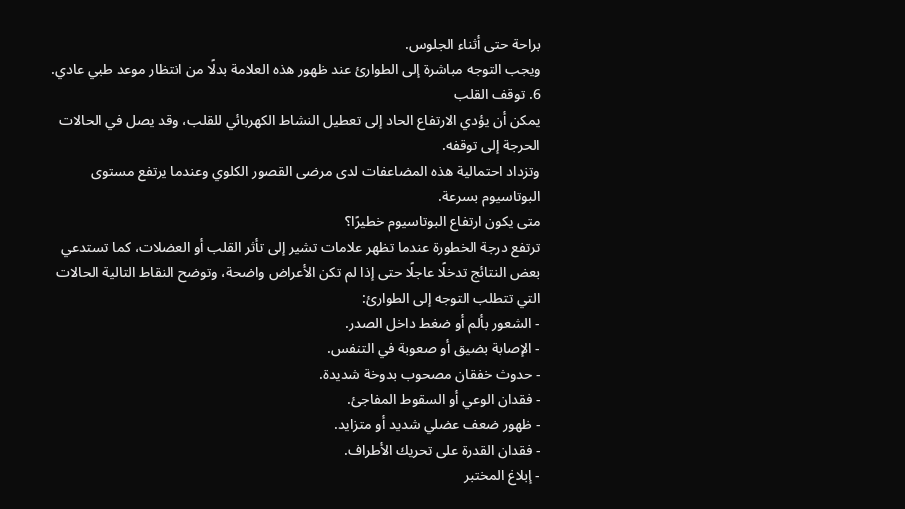براحة حتى أثناء الجلوس.
ويجب التوجه مباشرة إلى الطوارئ عند ظهور هذه العلامة بدلًا من انتظار موعد طبي عادي.
6. توقف القلب
يمكن أن يؤدي الارتفاع الحاد إلى تعطيل النشاط الكهربائي للقلب، وقد يصل في الحالات الحرجة إلى توقفه.
وتزداد احتمالية هذه المضاعفات لدى مرضى القصور الكلوي وعندما يرتفع مستوى البوتاسيوم بسرعة.
متى يكون ارتفاع البوتاسيوم خطيرًا؟
ترتفع درجة الخطورة عندما تظهر علامات تشير إلى تأثر القلب أو العضلات، كما تستدعي بعض النتائج تدخلًا عاجلًا حتى إذا لم تكن الأعراض واضحة، وتوضح النقاط التالية الحالات التي تتطلب التوجه إلى الطوارئ:
- الشعور بألم أو ضغط داخل الصدر.
- الإصابة بضيق أو صعوبة في التنفس.
- حدوث خفقان مصحوب بدوخة شديدة.
- فقدان الوعي أو السقوط المفاجئ.
- ظهور ضعف عضلي شديد أو متزايد.
- فقدان القدرة على تحريك الأطراف.
- إبلاغ المختبر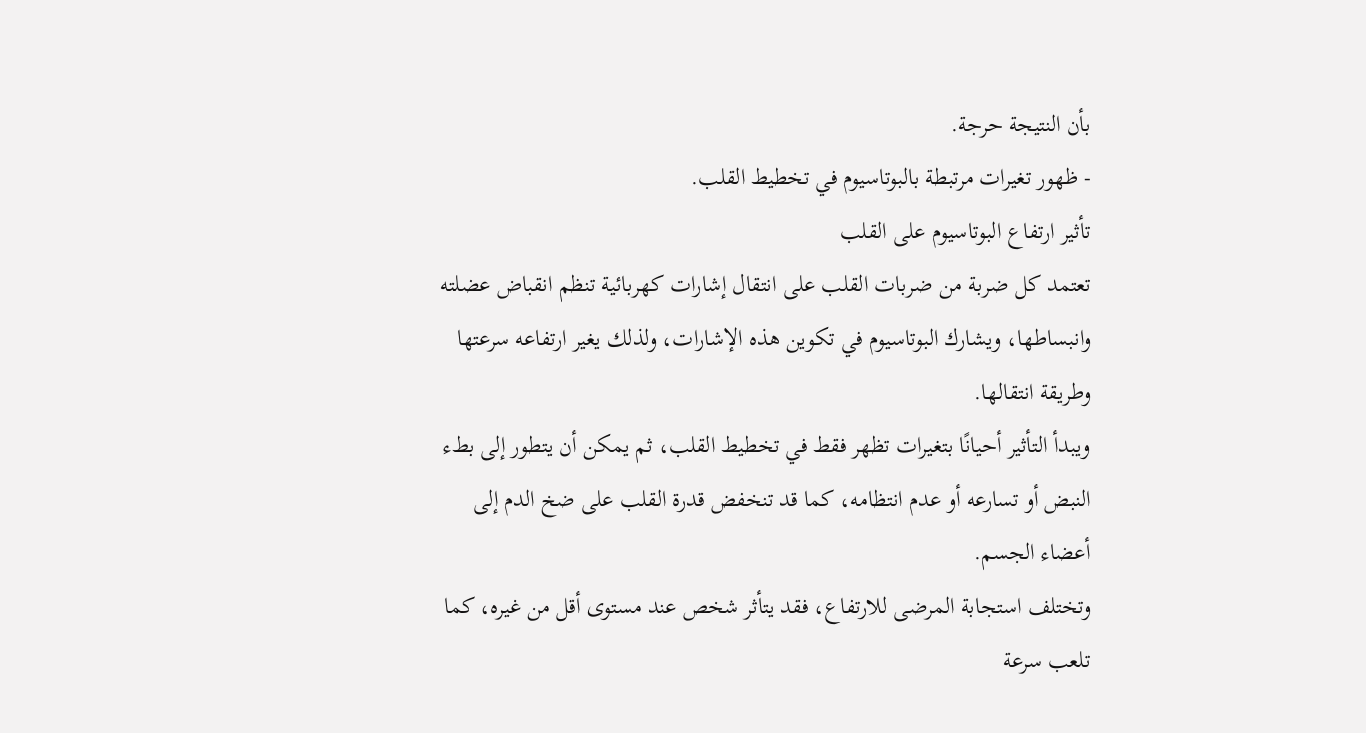بأن النتيجة حرجة.
- ظهور تغيرات مرتبطة بالبوتاسيوم في تخطيط القلب.
تأثير ارتفاع البوتاسيوم على القلب
تعتمد كل ضربة من ضربات القلب على انتقال إشارات كهربائية تنظم انقباض عضلته وانبساطها، ويشارك البوتاسيوم في تكوين هذه الإشارات، ولذلك يغير ارتفاعه سرعتها وطريقة انتقالها.
ويبدأ التأثير أحيانًا بتغيرات تظهر فقط في تخطيط القلب، ثم يمكن أن يتطور إلى بطء النبض أو تسارعه أو عدم انتظامه، كما قد تنخفض قدرة القلب على ضخ الدم إلى أعضاء الجسم.
وتختلف استجابة المرضى للارتفاع، فقد يتأثر شخص عند مستوى أقل من غيره، كما تلعب سرعة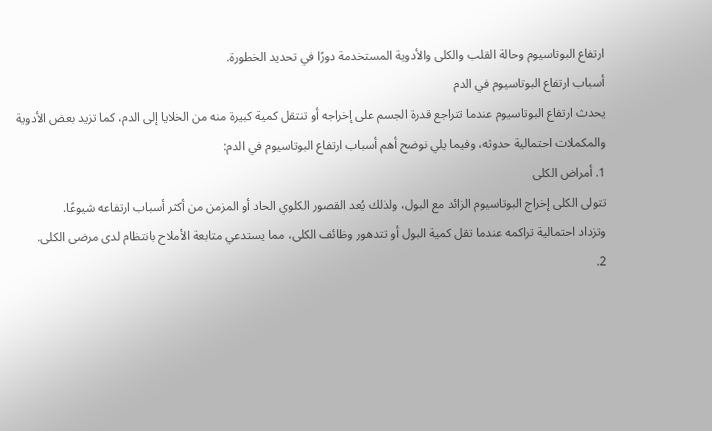ارتفاع البوتاسيوم وحالة القلب والكلى والأدوية المستخدمة دورًا في تحديد الخطورة.
أسباب ارتفاع البوتاسيوم في الدم
يحدث ارتفاع البوتاسيوم عندما تتراجع قدرة الجسم على إخراجه أو تنتقل كمية كبيرة منه من الخلايا إلى الدم، كما تزيد بعض الأدوية والمكملات احتمالية حدوثه، وفيما يلي نوضح أهم أسباب ارتفاع البوتاسيوم في الدم:
1. أمراض الكلى
تتولى الكلى إخراج البوتاسيوم الزائد مع البول، ولذلك يُعد القصور الكلوي الحاد أو المزمن من أكثر أسباب ارتفاعه شيوعًا.
وتزداد احتمالية تراكمه عندما تقل كمية البول أو تتدهور وظائف الكلى، مما يستدعي متابعة الأملاح بانتظام لدى مرضى الكلى.
2.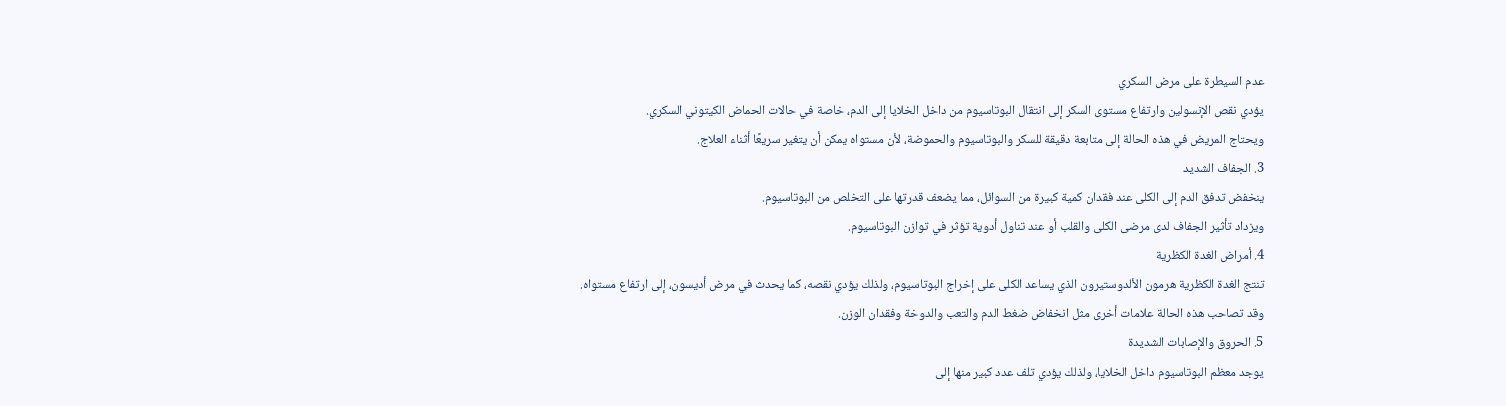عدم السيطرة على مرض السكري
يؤدي نقص الإنسولين وارتفاع مستوى السكر إلى انتقال البوتاسيوم من داخل الخلايا إلى الدم، خاصة في حالات الحماض الكيتوني السكري.
ويحتاج المريض في هذه الحالة إلى متابعة دقيقة للسكر والبوتاسيوم والحموضة، لأن مستواه يمكن أن يتغير سريعًا أثناء العلاج.
3. الجفاف الشديد
ينخفض تدفق الدم إلى الكلى عند فقدان كمية كبيرة من السوائل، مما يضعف قدرتها على التخلص من البوتاسيوم.
ويزداد تأثير الجفاف لدى مرضى الكلى والقلب أو عند تناول أدوية تؤثر في توازن البوتاسيوم.
4. أمراض الغدة الكظرية
تنتج الغدة الكظرية هرمون الألدوستيرون الذي يساعد الكلى على إخراج البوتاسيوم، ولذلك يؤدي نقصه، كما يحدث في مرض أديسون، إلى ارتفاع مستواه.
وقد تصاحب هذه الحالة علامات أخرى مثل انخفاض ضغط الدم والتعب والدوخة وفقدان الوزن.
5. الحروق والإصابات الشديدة
يوجد معظم البوتاسيوم داخل الخلايا، ولذلك يؤدي تلف عدد كبير منها إلى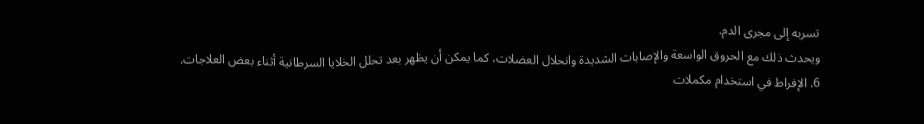تسربه إلى مجرى الدم.
ويحدث ذلك مع الحروق الواسعة والإصابات الشديدة وانحلال العضلات، كما يمكن أن يظهر بعد تحلل الخلايا السرطانية أثناء بعض العلاجات.
6. الإفراط في استخدام مكملات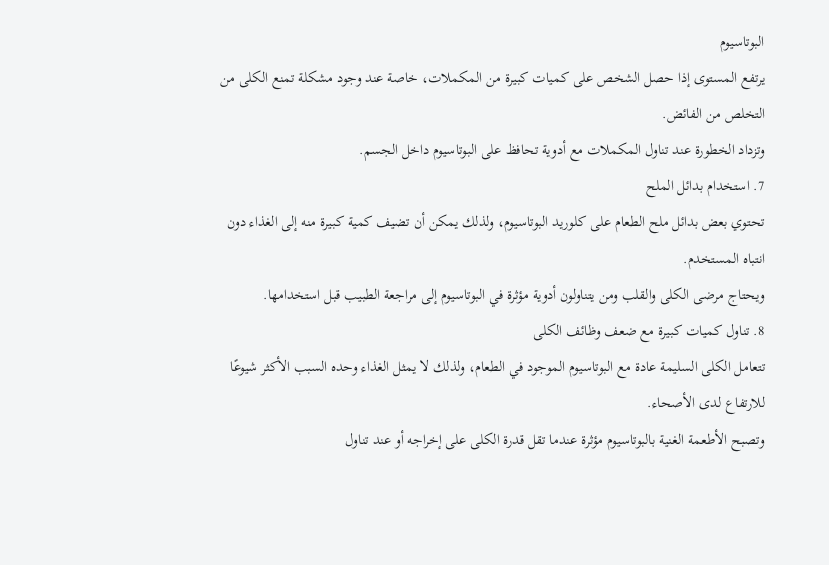البوتاسيوم
يرتفع المستوى إذا حصل الشخص على كميات كبيرة من المكملات، خاصة عند وجود مشكلة تمنع الكلى من التخلص من الفائض.
وتزداد الخطورة عند تناول المكملات مع أدوية تحافظ على البوتاسيوم داخل الجسم.
7. استخدام بدائل الملح
تحتوي بعض بدائل ملح الطعام على كلوريد البوتاسيوم، ولذلك يمكن أن تضيف كمية كبيرة منه إلى الغذاء دون انتباه المستخدم.
ويحتاج مرضى الكلى والقلب ومن يتناولون أدوية مؤثرة في البوتاسيوم إلى مراجعة الطبيب قبل استخدامها.
8. تناول كميات كبيرة مع ضعف وظائف الكلى
تتعامل الكلى السليمة عادة مع البوتاسيوم الموجود في الطعام، ولذلك لا يمثل الغذاء وحده السبب الأكثر شيوعًا للارتفاع لدى الأصحاء.
وتصبح الأطعمة الغنية بالبوتاسيوم مؤثرة عندما تقل قدرة الكلى على إخراجه أو عند تناول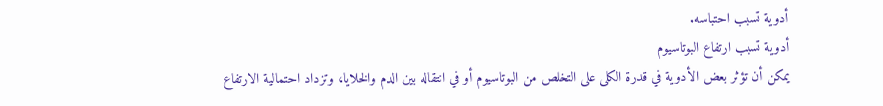أدوية تسبب احتباسه.
أدوية تسبب ارتفاع البوتاسيوم
يمكن أن تؤثر بعض الأدوية في قدرة الكلى على التخلص من البوتاسيوم أو في انتقاله بين الدم والخلايا، وتزداد احتمالية الارتفاع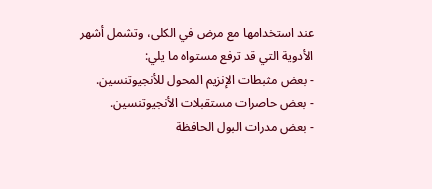عند استخدامها مع مرض في الكلى، وتشمل أشهر الأدوية التي قد ترفع مستواه ما يلي:
- بعض مثبطات الإنزيم المحول للأنجيوتنسين.
- بعض حاصرات مستقبلات الأنجيوتنسين.
- بعض مدرات البول الحافظة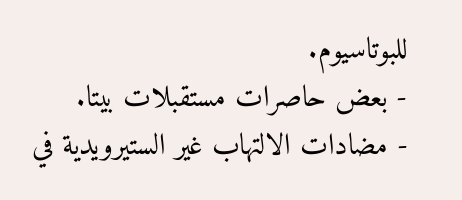للبوتاسيوم.
- بعض حاصرات مستقبلات بيتا.
- مضادات الالتهاب غير الستيرويدية في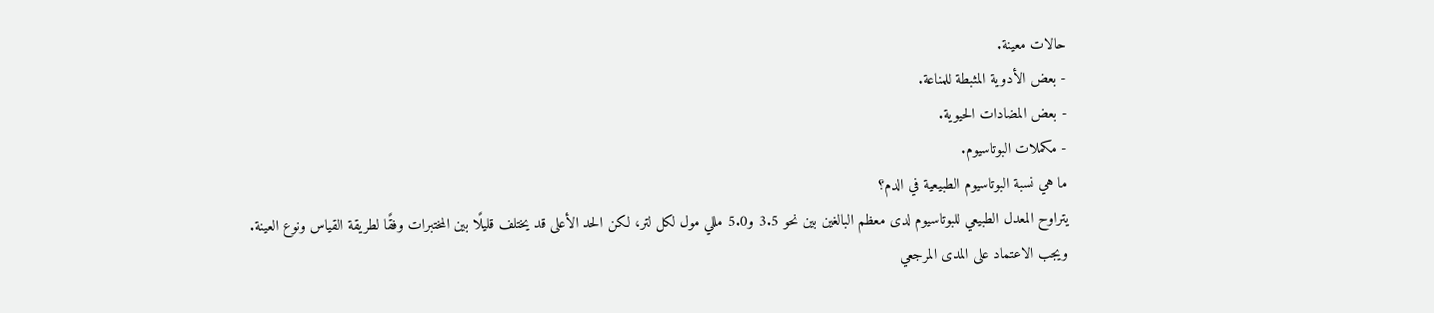حالات معينة.
- بعض الأدوية المثبطة للمناعة.
- بعض المضادات الحيوية.
- مكملات البوتاسيوم.
ما هي نسبة البوتاسيوم الطبيعية في الدم؟
يتراوح المعدل الطبيعي للبوتاسيوم لدى معظم البالغين بين نحو 3.5 و5.0 مللي مول لكل لتر، لكن الحد الأعلى قد يختلف قليلًا بين المختبرات وفقًا لطريقة القياس ونوع العينة.
ويجب الاعتماد على المدى المرجعي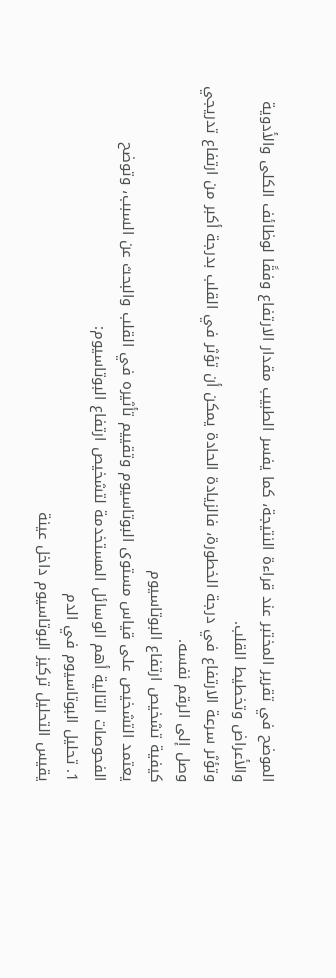الموضح في تقرير المختبر عند قراءة النتيجة، كما يفسر الطبيب مقدار الارتفاع وفقًا لوظائف الكلى والأدوية والأعراض وتخطيط القلب.
وتؤثر سرعة الارتفاع في درجة الخطورة، فالزيادة الحادة يمكن أن تؤثر في القلب بدرجة أكبر من ارتفاع تدريجي وصل إلى الرقم نفسه.
كيفية تشخيص ارتفاع البوتاسيوم
يعتمد التشخيص على قياس مستوى البوتاسيوم وتقييم تأثيره في القلب والبحث عن السبب، وتوضح الفحوصات التالية أهم الوسائل المستخدمة لتشخيص ارتفاع البوتاسيوم:
1. تحليل البوتاسيوم في الدم
يقيس التحليل تركيز البوتاسيوم داخل عينة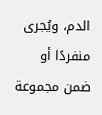الدم، ويُجرى منفردًا أو ضمن مجموعة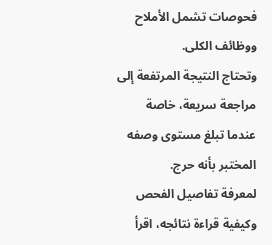فحوصات تشمل الأملاح ووظائف الكلى.
وتحتاج النتيجة المرتفعة إلى مراجعة سريعة، خاصة عندما تبلغ مستوى وصفه المختبر بأنه حرج.
لمعرفة تفاصيل الفحص وكيفية قراءة نتائجه، اقرأ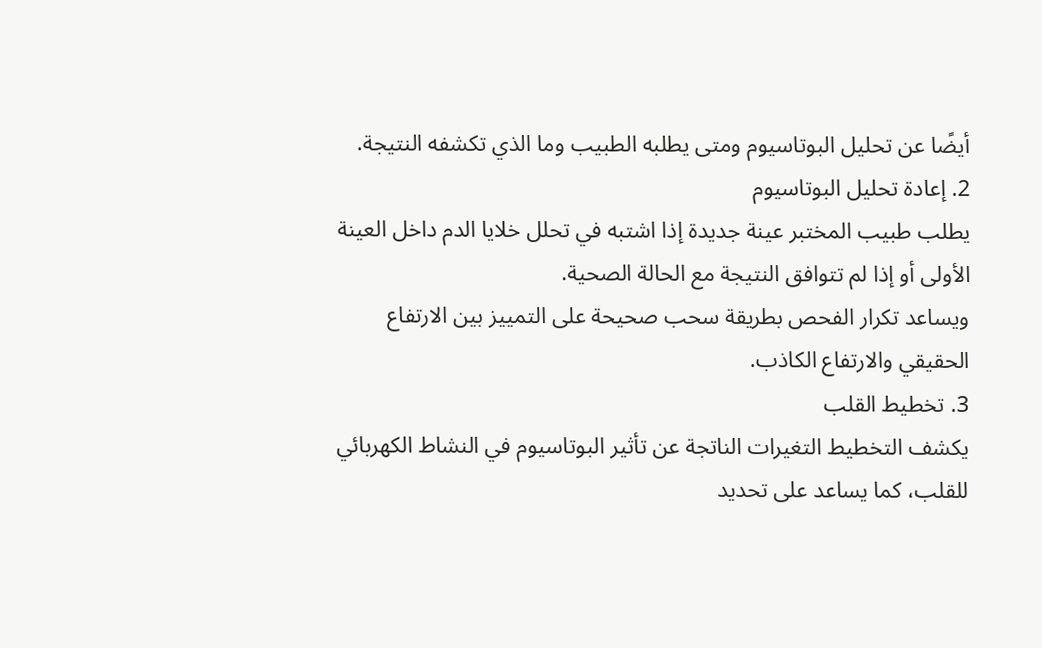أيضًا عن تحليل البوتاسيوم ومتى يطلبه الطبيب وما الذي تكشفه النتيجة.
2. إعادة تحليل البوتاسيوم
يطلب طبيب المختبر عينة جديدة إذا اشتبه في تحلل خلايا الدم داخل العينة الأولى أو إذا لم تتوافق النتيجة مع الحالة الصحية.
ويساعد تكرار الفحص بطريقة سحب صحيحة على التمييز بين الارتفاع الحقيقي والارتفاع الكاذب.
3. تخطيط القلب
يكشف التخطيط التغيرات الناتجة عن تأثير البوتاسيوم في النشاط الكهربائي للقلب، كما يساعد على تحديد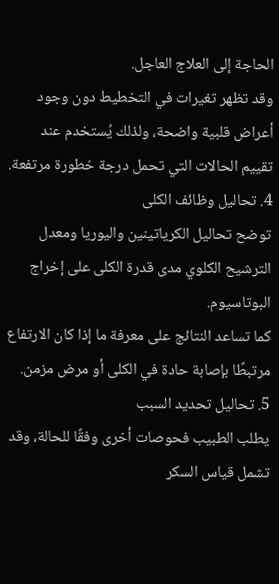الحاجة إلى العلاج العاجل.
وقد تظهر تغيرات في التخطيط دون وجود أعراض قلبية واضحة، ولذلك يُستخدم عند تقييم الحالات التي تحمل درجة خطورة مرتفعة.
4. تحاليل وظائف الكلى
توضح تحاليل الكرياتينين واليوريا ومعدل الترشيح الكلوي مدى قدرة الكلى على إخراج البوتاسيوم.
كما تساعد النتائج على معرفة ما إذا كان الارتفاع مرتبطًا بإصابة حادة في الكلى أو مرض مزمن.
5. تحاليل تحديد السبب
يطلب الطبيب فحوصات أخرى وفقًا للحالة، وقد تشمل قياس السكر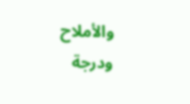والأملاح ودرجة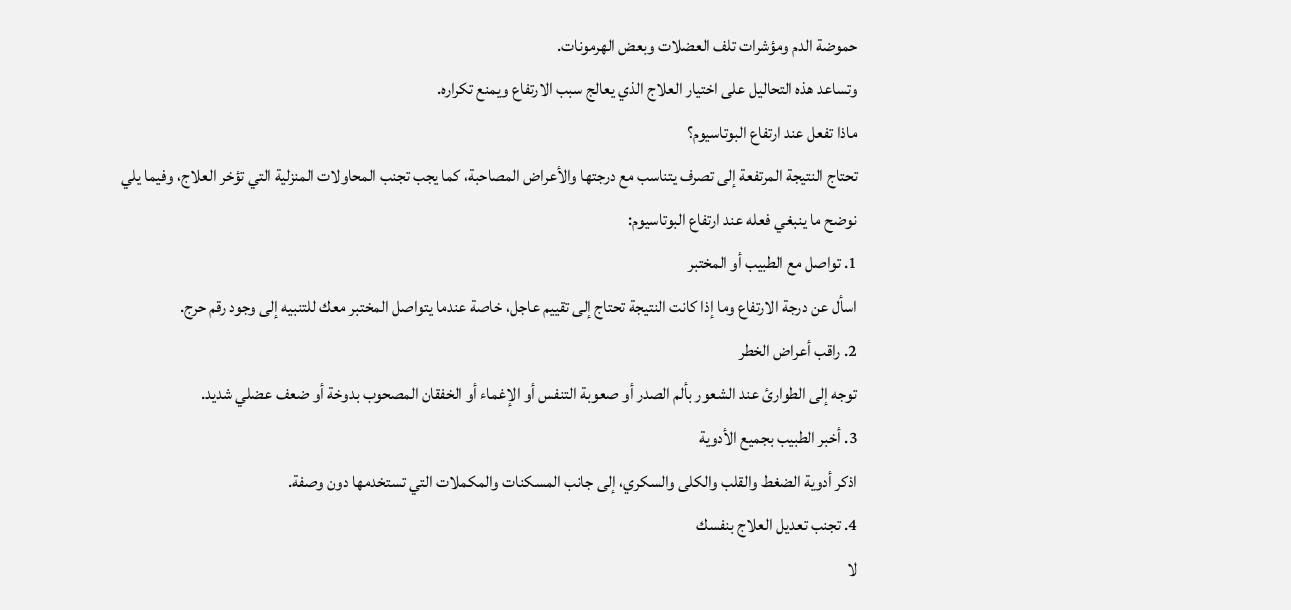حموضة الدم ومؤشرات تلف العضلات وبعض الهرمونات.
وتساعد هذه التحاليل على اختيار العلاج الذي يعالج سبب الارتفاع ويمنع تكراره.
ماذا تفعل عند ارتفاع البوتاسيوم؟
تحتاج النتيجة المرتفعة إلى تصرف يتناسب مع درجتها والأعراض المصاحبة، كما يجب تجنب المحاولات المنزلية التي تؤخر العلاج، وفيما يلي نوضح ما ينبغي فعله عند ارتفاع البوتاسيوم:
1. تواصل مع الطبيب أو المختبر
اسأل عن درجة الارتفاع وما إذا كانت النتيجة تحتاج إلى تقييم عاجل، خاصة عندما يتواصل المختبر معك للتنبيه إلى وجود رقم حرج.
2. راقب أعراض الخطر
توجه إلى الطوارئ عند الشعور بألم الصدر أو صعوبة التنفس أو الإغماء أو الخفقان المصحوب بدوخة أو ضعف عضلي شديد.
3. أخبر الطبيب بجميع الأدوية
اذكر أدوية الضغط والقلب والكلى والسكري، إلى جانب المسكنات والمكملات التي تستخدمها دون وصفة.
4. تجنب تعديل العلاج بنفسك
لا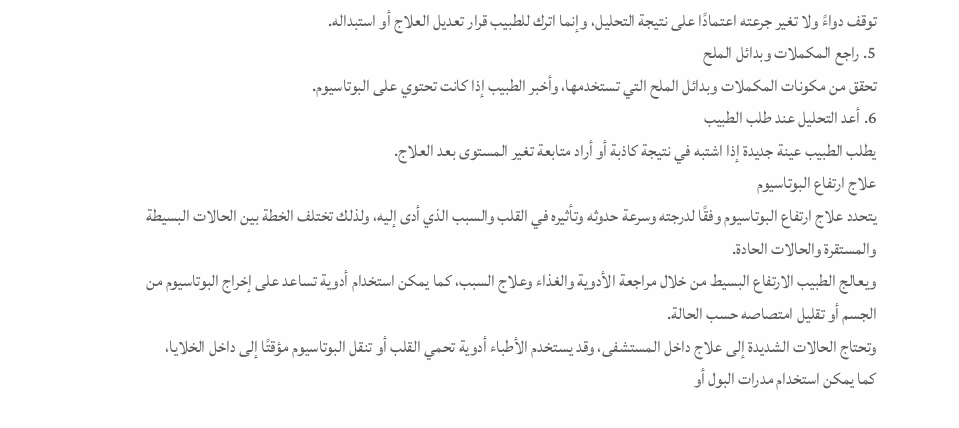توقف دواءً ولا تغير جرعته اعتمادًا على نتيجة التحليل، وإنما اترك للطبيب قرار تعديل العلاج أو استبداله.
5. راجع المكملات وبدائل الملح
تحقق من مكونات المكملات وبدائل الملح التي تستخدمها، وأخبر الطبيب إذا كانت تحتوي على البوتاسيوم.
6. أعد التحليل عند طلب الطبيب
يطلب الطبيب عينة جديدة إذا اشتبه في نتيجة كاذبة أو أراد متابعة تغير المستوى بعد العلاج.
علاج ارتفاع البوتاسيوم
يتحدد علاج ارتفاع البوتاسيوم وفقًا لدرجته وسرعة حدوثه وتأثيره في القلب والسبب الذي أدى إليه، ولذلك تختلف الخطة بين الحالات البسيطة والمستقرة والحالات الحادة.
ويعالج الطبيب الارتفاع البسيط من خلال مراجعة الأدوية والغذاء وعلاج السبب، كما يمكن استخدام أدوية تساعد على إخراج البوتاسيوم من الجسم أو تقليل امتصاصه حسب الحالة.
وتحتاج الحالات الشديدة إلى علاج داخل المستشفى، وقد يستخدم الأطباء أدوية تحمي القلب أو تنقل البوتاسيوم مؤقتًا إلى داخل الخلايا، كما يمكن استخدام مدرات البول أو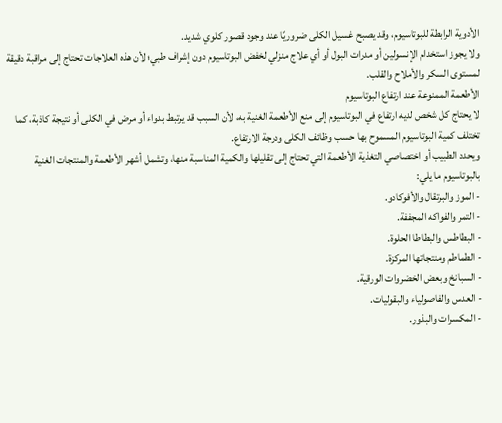الأدوية الرابطة للبوتاسيوم، وقد يصبح غسيل الكلى ضروريًا عند وجود قصور كلوي شديد.
ولا يجوز استخدام الإنسولين أو مدرات البول أو أي علاج منزلي لخفض البوتاسيوم دون إشراف طبي؛ لأن هذه العلاجات تحتاج إلى مراقبة دقيقة لمستوى السكر والأملاح والقلب.
الأطعمة الممنوعة عند ارتفاع البوتاسيوم
لا يحتاج كل شخص لديه ارتفاع في البوتاسيوم إلى منع الأطعمة الغنية به، لأن السبب قد يرتبط بدواء أو مرض في الكلى أو نتيجة كاذبة، كما تختلف كمية البوتاسيوم المسموح بها حسب وظائف الكلى ودرجة الارتفاع.
ويحدد الطبيب أو اختصاصي التغذية الأطعمة التي تحتاج إلى تقليلها والكمية المناسبة منها، وتشمل أشهر الأطعمة والمنتجات الغنية بالبوتاسيوم ما يلي:
- الموز والبرتقال والأفوكادو.
- التمر والفواكه المجففة.
- البطاطس والبطاطا الحلوة.
- الطماطم ومنتجاتها المركزة.
- السبانخ وبعض الخضروات الورقية.
- العدس والفاصولياء والبقوليات.
- المكسرات والبذور.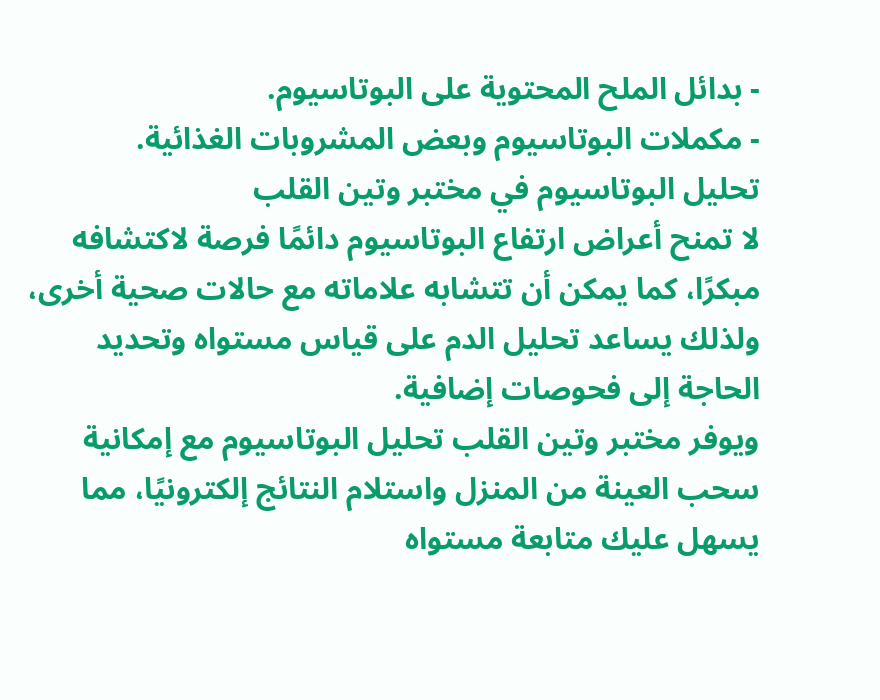- بدائل الملح المحتوية على البوتاسيوم.
- مكملات البوتاسيوم وبعض المشروبات الغذائية.
تحليل البوتاسيوم في مختبر وتين القلب
لا تمنح أعراض ارتفاع البوتاسيوم دائمًا فرصة لاكتشافه مبكرًا، كما يمكن أن تتشابه علاماته مع حالات صحية أخرى، ولذلك يساعد تحليل الدم على قياس مستواه وتحديد الحاجة إلى فحوصات إضافية.
ويوفر مختبر وتين القلب تحليل البوتاسيوم مع إمكانية سحب العينة من المنزل واستلام النتائج إلكترونيًا، مما يسهل عليك متابعة مستواه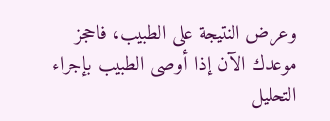وعرض النتيجة على الطبيب، فاحجز موعدك الآن إذا أوصى الطبيب بإجراء التحليل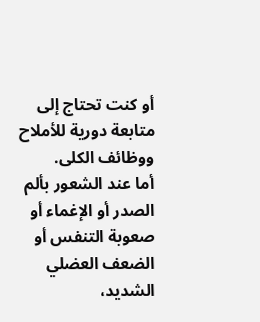أو كنت تحتاج إلى متابعة دورية للأملاح ووظائف الكلى.
أما عند الشعور بألم الصدر أو الإغماء أو صعوبة التنفس أو الضعف العضلي الشديد،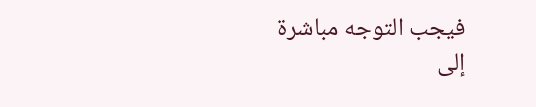فيجب التوجه مباشرة إلى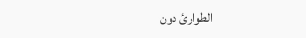الطوارئ دون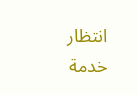انتظار خدمة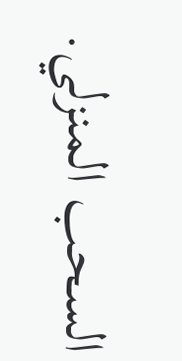السحب المنزلي.